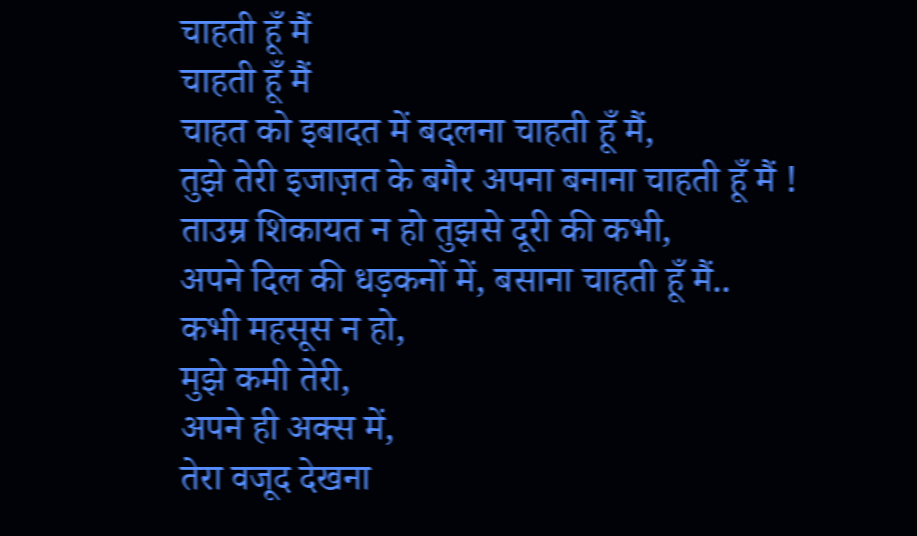चाहती हूँ मैं
चाहती हूँ मैं
चाहत को इबादत में बदलना चाहती हूँ मैं,
तुझे तेरी इजाज़त के बगैर अपना बनाना चाहती हूँ मैं !
ताउम्र शिकायत न हो तुझसे दूरी की कभी,
अपने दिल की धड़कनों में, बसाना चाहती हूँ मैं..
कभी महसूस न हो,
मुझे कमी तेरी,
अपने ही अक्स में,
तेरा वजूद देखना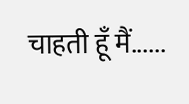चाहती हूँ मैं......